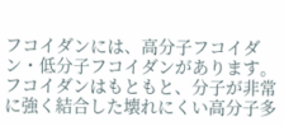フコイダンには、高分子フコイダン・低分子フコイダンがあります。
フコイダンはもともと、分子が非常に強く結合した壊れにくい高分子多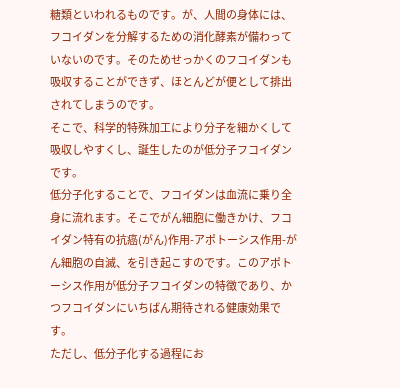糖類といわれるものです。が、人間の身体には、フコイダンを分解するための消化酵素が備わっていないのです。そのためせっかくのフコイダンも吸収することができず、ほとんどが便として排出されてしまうのです。
そこで、科学的特殊加工により分子を細かくして吸収しやすくし、誕生したのが低分子フコイダンです。
低分子化することで、フコイダンは血流に乗り全身に流れます。そこでがん細胞に働きかけ、フコイダン特有の抗癌(がん)作用-アポトーシス作用-がん細胞の自滅、を引き起こすのです。このアポトーシス作用が低分子フコイダンの特徴であり、かつフコイダンにいちばん期待される健康効果です。
ただし、低分子化する過程にお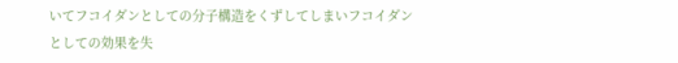いてフコイダンとしての分子構造をくずしてしまいフコイダンとしての効果を失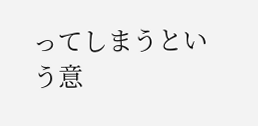ってしまうという意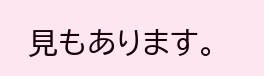見もあります。